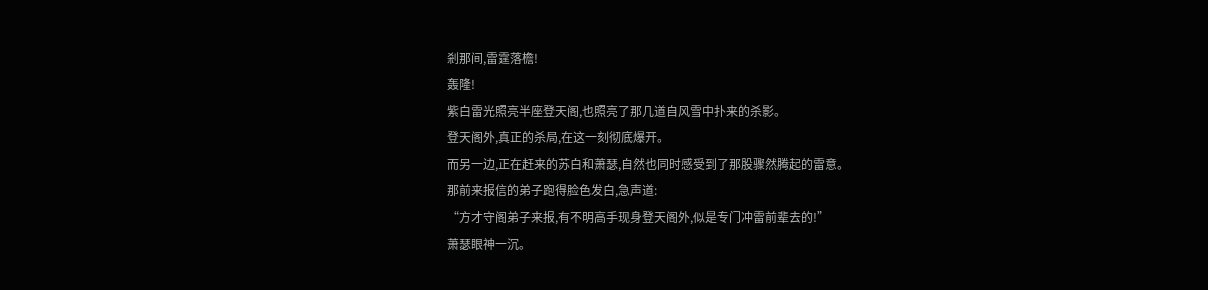剎那间,雷霆落檐!
轰隆!
紫白雷光照亮半座登天阁,也照亮了那几道自风雪中扑来的杀影。
登天阁外,真正的杀局,在这一刻彻底爆开。
而另一边,正在赶来的苏白和萧瑟,自然也同时感受到了那股骤然腾起的雷意。
那前来报信的弟子跑得脸色发白,急声道:
“方才守阁弟子来报,有不明高手现身登天阁外,似是专门冲雷前辈去的!”
萧瑟眼神一沉。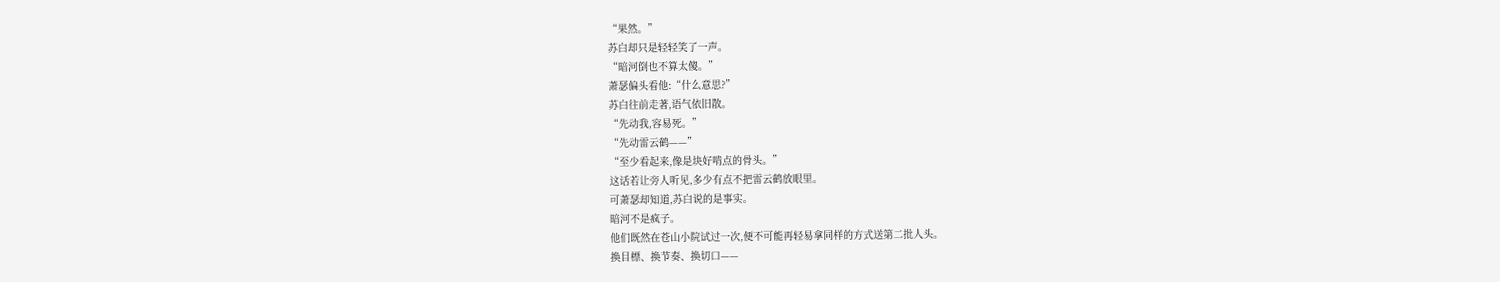“果然。”
苏白却只是轻轻笑了一声。
“暗河倒也不算太傻。”
萧瑟偏头看他:“什么意思?”
苏白往前走著,语气依旧散。
“先动我,容易死。”
“先动雷云鹤——”
“至少看起来,像是块好啃点的骨头。”
这话若让旁人听见,多少有点不把雷云鹤放眼里。
可萧瑟却知道,苏白说的是事实。
暗河不是疯子。
他们既然在苍山小院试过一次,便不可能再轻易拿同样的方式送第二批人头。
换目標、换节奏、换切口——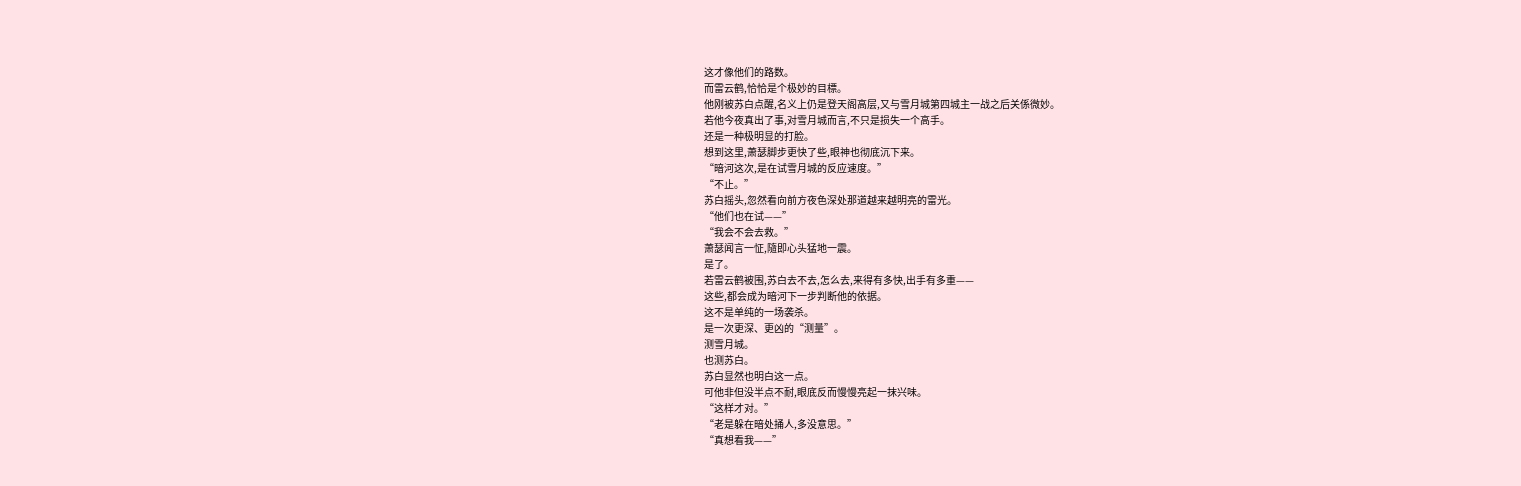这才像他们的路数。
而雷云鹤,恰恰是个极妙的目標。
他刚被苏白点醒,名义上仍是登天阁高层,又与雪月城第四城主一战之后关係微妙。
若他今夜真出了事,对雪月城而言,不只是损失一个高手。
还是一种极明显的打脸。
想到这里,萧瑟脚步更快了些,眼神也彻底沉下来。
“暗河这次,是在试雪月城的反应速度。”
“不止。”
苏白摇头,忽然看向前方夜色深处那道越来越明亮的雷光。
“他们也在试——”
“我会不会去救。”
萧瑟闻言一怔,隨即心头猛地一震。
是了。
若雷云鹤被围,苏白去不去,怎么去,来得有多快,出手有多重——
这些,都会成为暗河下一步判断他的依据。
这不是单纯的一场袭杀。
是一次更深、更凶的“测量”。
测雪月城。
也测苏白。
苏白显然也明白这一点。
可他非但没半点不耐,眼底反而慢慢亮起一抹兴味。
“这样才对。”
“老是躲在暗处捅人,多没意思。”
“真想看我——”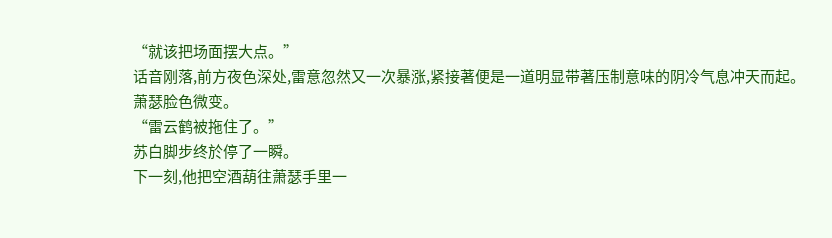“就该把场面摆大点。”
话音刚落,前方夜色深处,雷意忽然又一次暴涨,紧接著便是一道明显带著压制意味的阴冷气息冲天而起。
萧瑟脸色微变。
“雷云鹤被拖住了。”
苏白脚步终於停了一瞬。
下一刻,他把空酒葫往萧瑟手里一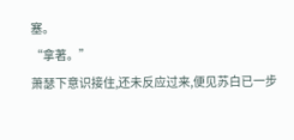塞。
“拿著。”
萧瑟下意识接住,还未反应过来,便见苏白已一步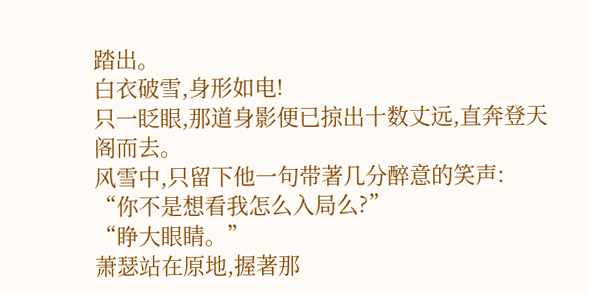踏出。
白衣破雪,身形如电!
只一眨眼,那道身影便已掠出十数丈远,直奔登天阁而去。
风雪中,只留下他一句带著几分醉意的笑声:
“你不是想看我怎么入局么?”
“睁大眼睛。”
萧瑟站在原地,握著那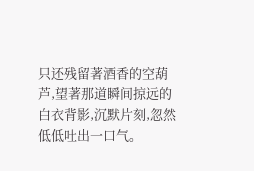只还残留著酒香的空葫芦,望著那道瞬间掠远的白衣背影,沉默片刻,忽然低低吐出一口气。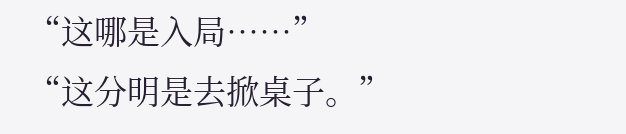“这哪是入局……”
“这分明是去掀桌子。”